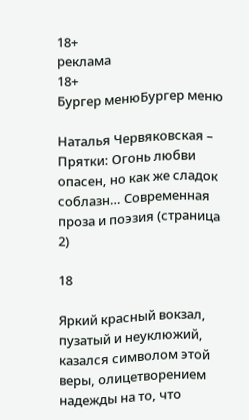18+
реклама
18+
Бургер менюБургер меню

Наталья Червяковская – Прятки: Огонь любви опасен, но как же сладок соблазн… Современная проза и поэзия (страница 2)

18

Яркий красный вокзал, пузатый и неуклюжий, казался символом этой веры, олицетворением надежды на то, что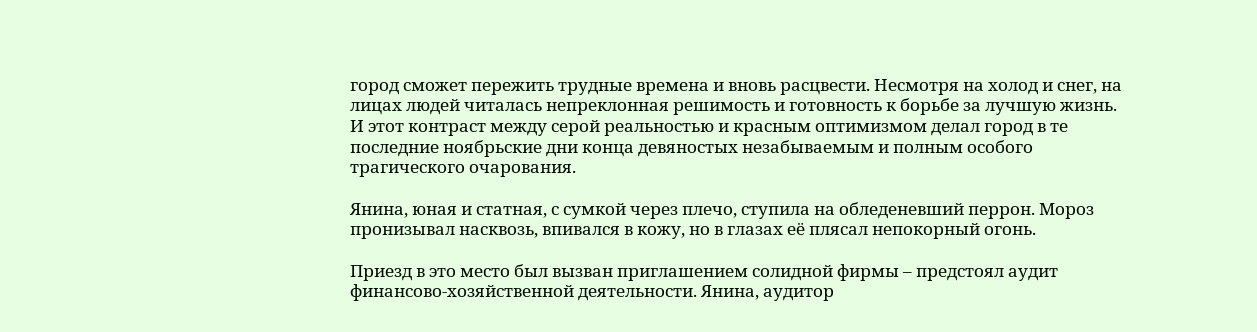город сможет пережить трудные времена и вновь расцвести. Несмотря на холод и снег, на лицах людей читалась непреклонная решимость и готовность к борьбе за лучшую жизнь. И этот контраст между серой реальностью и красным оптимизмом делал город в те последние ноябрьские дни конца девяностых незабываемым и полным особого трагического очарования.

Янина, юная и статная, с сумкой через плечо, ступила на обледеневший перрон. Мороз пронизывал насквозь, впивался в кожу, но в глазах её плясал непокорный огонь.

Приезд в это место был вызван приглашением солидной фирмы – предстоял аудит финансово-хозяйственной деятельности. Янина, аудитор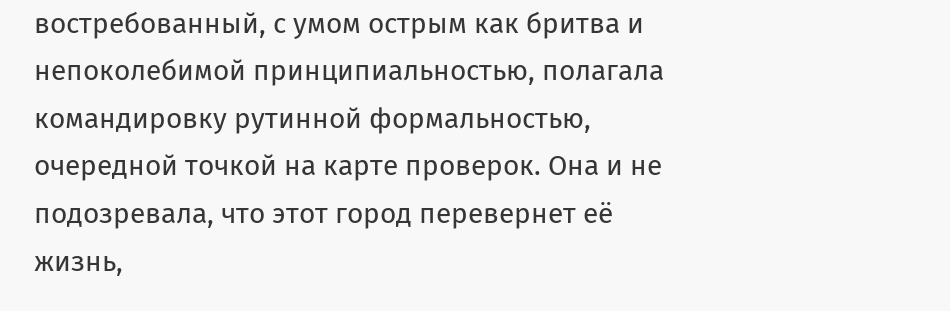востребованный, с умом острым как бритва и непоколебимой принципиальностью, полагала командировку рутинной формальностью, очередной точкой на карте проверок. Она и не подозревала, что этот город перевернет её жизнь,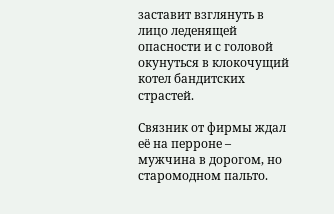заставит взглянуть в лицо леденящей опасности и с головой окунуться в клокочущий котел бандитских страстей.

Связник от фирмы ждал её на перроне – мужчина в дорогом, но старомодном пальто.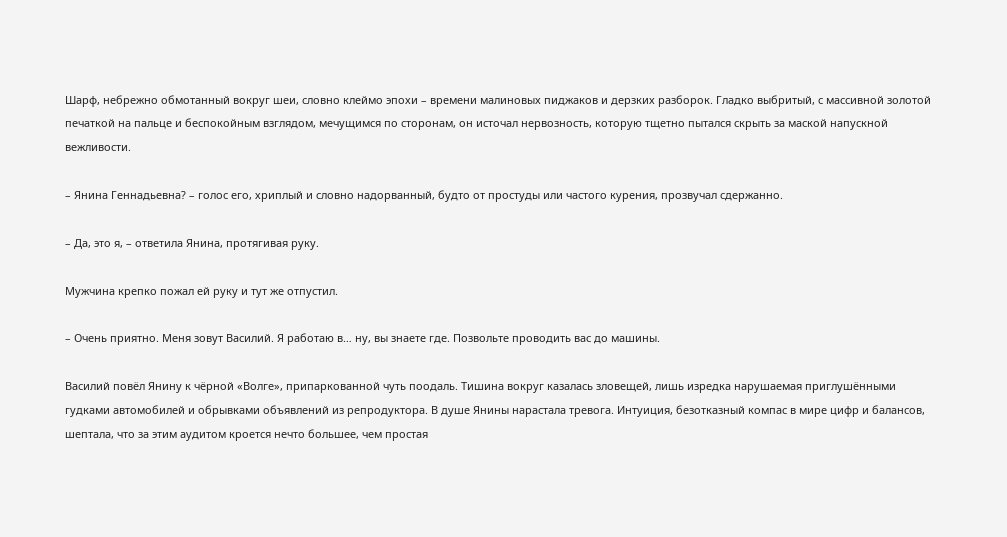Шарф, небрежно обмотанный вокруг шеи, словно клеймо эпохи – времени малиновых пиджаков и дерзких разборок. Гладко выбритый, с массивной золотой печаткой на пальце и беспокойным взглядом, мечущимся по сторонам, он источал нервозность, которую тщетно пытался скрыть за маской напускной вежливости.

– Янина Геннадьевна? – голос его, хриплый и словно надорванный, будто от простуды или частого курения, прозвучал сдержанно.

– Да, это я, – ответила Янина, протягивая руку.

Мужчина крепко пожал ей руку и тут же отпустил.

– Очень приятно. Меня зовут Василий. Я работаю в… ну, вы знаете где. Позвольте проводить вас до машины.

Василий повёл Янину к чёрной «Волге», припаркованной чуть поодаль. Тишина вокруг казалась зловещей, лишь изредка нарушаемая приглушёнными гудками автомобилей и обрывками объявлений из репродуктора. В душе Янины нарастала тревога. Интуиция, безотказный компас в мире цифр и балансов, шептала, что за этим аудитом кроется нечто большее, чем простая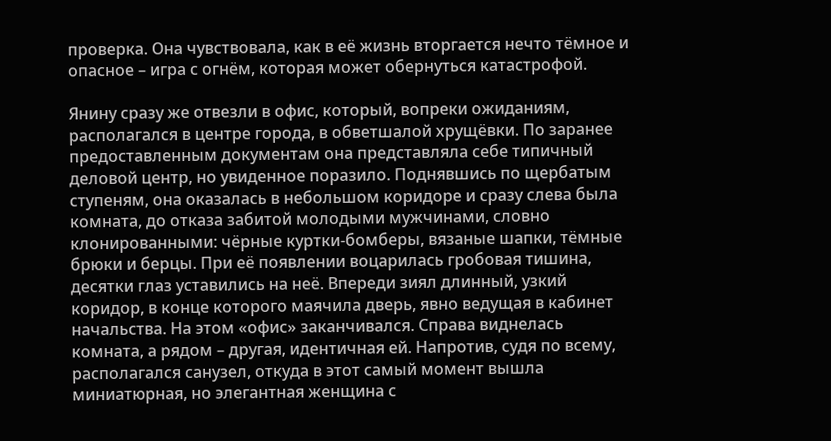проверка. Она чувствовала, как в её жизнь вторгается нечто тёмное и опасное – игра с огнём, которая может обернуться катастрофой.

Янину сразу же отвезли в офис, который, вопреки ожиданиям, располагался в центре города, в обветшалой хрущёвки. По заранее предоставленным документам она представляла себе типичный деловой центр, но увиденное поразило. Поднявшись по щербатым ступеням, она оказалась в небольшом коридоре и сразу слева была комната, до отказа забитой молодыми мужчинами, словно клонированными: чёрные куртки-бомберы, вязаные шапки, тёмные брюки и берцы. При её появлении воцарилась гробовая тишина, десятки глаз уставились на неё. Впереди зиял длинный, узкий коридор, в конце которого маячила дверь, явно ведущая в кабинет начальства. На этом «офис» заканчивался. Справа виднелась комната, а рядом – другая, идентичная ей. Напротив, судя по всему, располагался санузел, откуда в этот самый момент вышла миниатюрная, но элегантная женщина с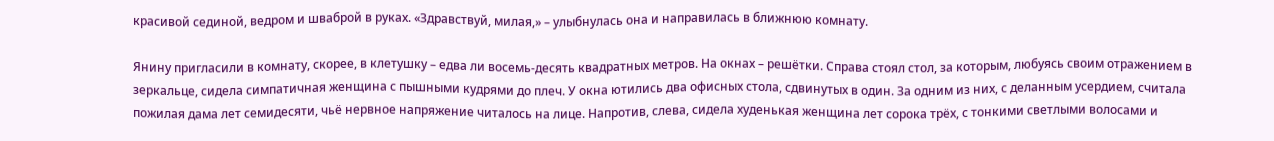красивой сединой, ведром и шваброй в руках. «Здравствуй, милая,» – улыбнулась она и направилась в ближнюю комнату.

Янину пригласили в комнату, скорее, в клетушку – едва ли восемь-десять квадратных метров. На окнах – решётки. Справа стоял стол, за которым, любуясь своим отражением в зеркальце, сидела симпатичная женщина с пышными кудрями до плеч. У окна ютились два офисных стола, сдвинутых в один. За одним из них, с деланным усердием, считала пожилая дама лет семидесяти, чьё нервное напряжение читалось на лице. Напротив, слева, сидела худенькая женщина лет сорока трёх, с тонкими светлыми волосами и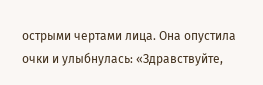острыми чертами лица. Она опустила очки и улыбнулась: «Здравствуйте,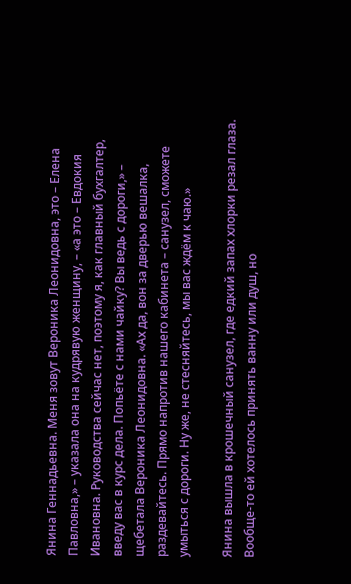Янина Геннадьевна. Меня зовут Вероника Леонидовна, это – Елена Павловна,» – указала она на кудрявую женщину, – «а это – Евдокия Ивановна. Руководства сейчас нет, поэтому я, как главный бухгалтер, введу вас в курс дела. Попьёте с нами чайку? Вы ведь с дороги,» – щебетала Вероника Леонидовна. «Ах да, вон за дверью вешалка, раздевайтесь. Прямо напротив нашего кабинета – санузел, сможете умыться с дороги. Ну же, не стесняйтесь, мы вас ждём к чаю.»

Янина вышла в крошечный санузел, где едкий запах хлорки резал глаза. Вообще-то ей хотелось принять ванну или душ, но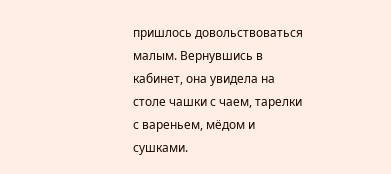пришлось довольствоваться малым. Вернувшись в кабинет, она увидела на столе чашки с чаем, тарелки с вареньем, мёдом и сушками.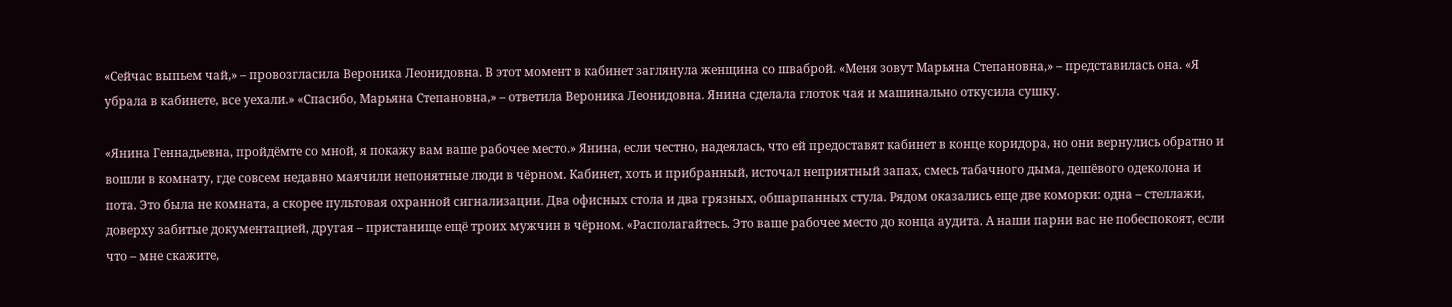«Сейчас выпьем чай,» – провозгласила Вероника Леонидовна. В этот момент в кабинет заглянула женщина со шваброй. «Меня зовут Марьяна Степановна,» – представилась она. «Я убрала в кабинете, все уехали.» «Спасибо, Марьяна Степановна,» – ответила Вероника Леонидовна. Янина сделала глоток чая и машинально откусила сушку.

«Янина Геннадьевна, пройдёмте со мной, я покажу вам ваше рабочее место.» Янина, если честно, надеялась, что ей предоставят кабинет в конце коридора, но они вернулись обратно и вошли в комнату, где совсем недавно маячили непонятные люди в чёрном. Кабинет, хоть и прибранный, источал неприятный запах, смесь табачного дыма, дешёвого одеколона и пота. Это была не комната, а скорее пультовая охранной сигнализации. Два офисных стола и два грязных, обшарпанных стула. Рядом оказались еще две коморки: одна – стеллажи, доверху забитые документацией, другая – пристанище ещё троих мужчин в чёрном. «Располагайтесь. Это ваше рабочее место до конца аудита. А наши парни вас не побеспокоят, если что – мне скажите,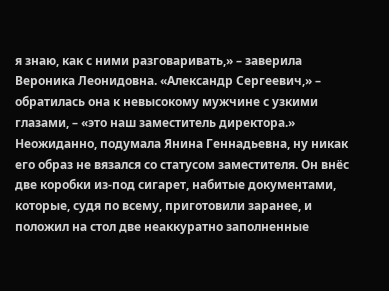я знаю, как с ними разговаривать,» – заверила Вероника Леонидовна. «Александр Сергеевич,» – обратилась она к невысокому мужчине с узкими глазами, – «это наш заместитель директора.» Неожиданно, подумала Янина Геннадьевна, ну никак его образ не вязался со статусом заместителя. Он внёс две коробки из-под сигарет, набитые документами, которые, судя по всему, приготовили заранее, и положил на стол две неаккуратно заполненные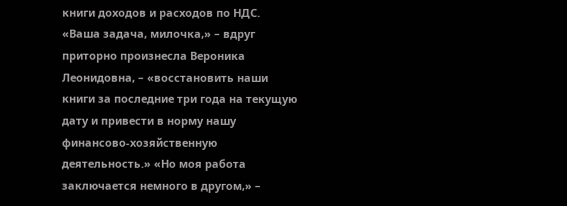книги доходов и расходов по НДС. «Ваша задача, милочка,» – вдруг приторно произнесла Вероника Леонидовна, – «восстановить наши книги за последние три года на текущую дату и привести в норму нашу финансово-хозяйственную деятельность.» «Но моя работа заключается немного в другом,» –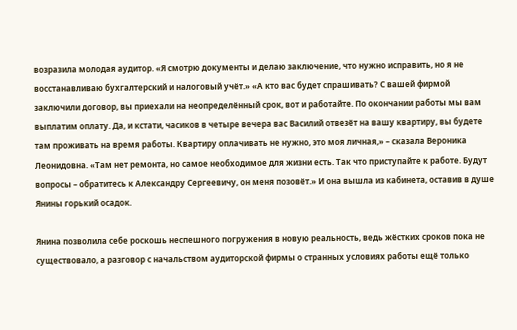возразила молодая аудитор. «Я смотрю документы и делаю заключение, что нужно исправить, но я не восстанавливаю бухгалтерский и налоговый учёт.» «А кто вас будет спрашивать? С вашей фирмой заключили договор, вы приехали на неопределённый срок, вот и работайте. По окончании работы мы вам выплатим оплату. Да, и кстати, часиков в четыре вечера вас Василий отвезёт на вашу квартиру, вы будете там проживать на время работы. Квартиру оплачивать не нужно, это моя личная,» – сказала Вероника Леонидовна. «Там нет ремонта, но самое необходимое для жизни есть. Так что приступайте к работе. Будут вопросы – обратитесь к Александру Сергеевичу, он меня позовёт.» И она вышла из кабинета, оставив в душе Янины горький осадок.

Янина позволила себе роскошь неспешного погружения в новую реальность, ведь жёстких сроков пока не существовало, а разговор с начальством аудиторской фирмы о странных условиях работы ещё только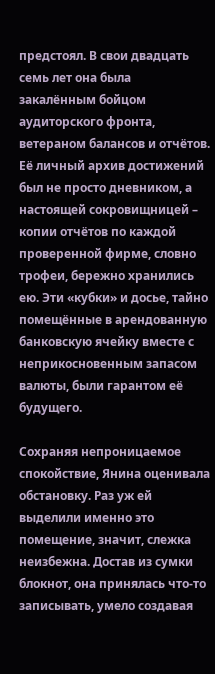предстоял. В свои двадцать семь лет она была закалённым бойцом аудиторского фронта, ветераном балансов и отчётов. Её личный архив достижений был не просто дневником, а настоящей сокровищницей – копии отчётов по каждой проверенной фирме, словно трофеи, бережно хранились ею. Эти «кубки» и досье, тайно помещённые в арендованную банковскую ячейку вместе с неприкосновенным запасом валюты, были гарантом её будущего.

Сохраняя непроницаемое спокойствие, Янина оценивала обстановку. Раз уж ей выделили именно это помещение, значит, слежка неизбежна. Достав из сумки блокнот, она принялась что-то записывать, умело создавая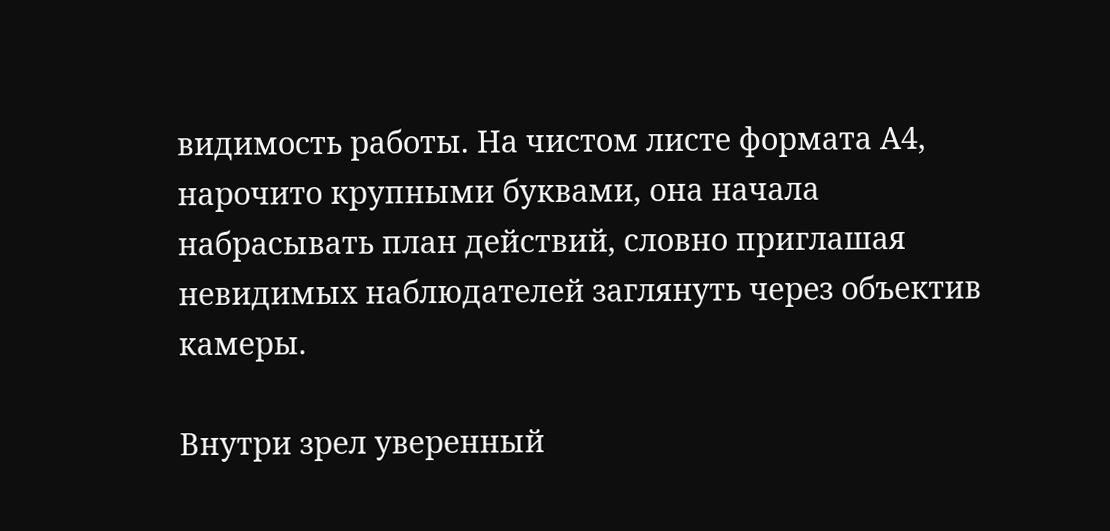видимость работы. На чистом листе формата А4, нарочито крупными буквами, она начала набрасывать план действий, словно приглашая невидимых наблюдателей заглянуть через объектив камеры.

Внутри зрел уверенный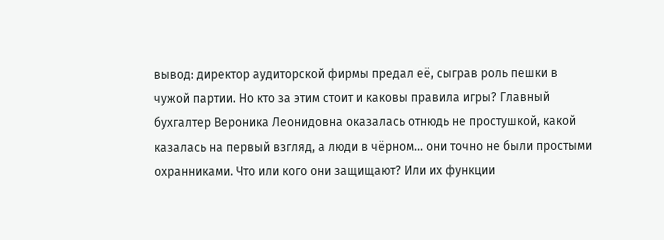вывод: директор аудиторской фирмы предал её, сыграв роль пешки в чужой партии. Но кто за этим стоит и каковы правила игры? Главный бухгалтер Вероника Леонидовна оказалась отнюдь не простушкой, какой казалась на первый взгляд, а люди в чёрном… они точно не были простыми охранниками. Что или кого они защищают? Или их функции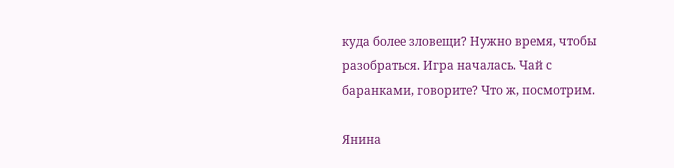куда более зловещи? Нужно время, чтобы разобраться. Игра началась. Чай с баранками, говорите? Что ж, посмотрим.

Янина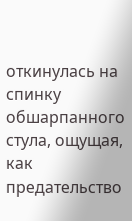откинулась на спинку обшарпанного стула, ощущая, как предательство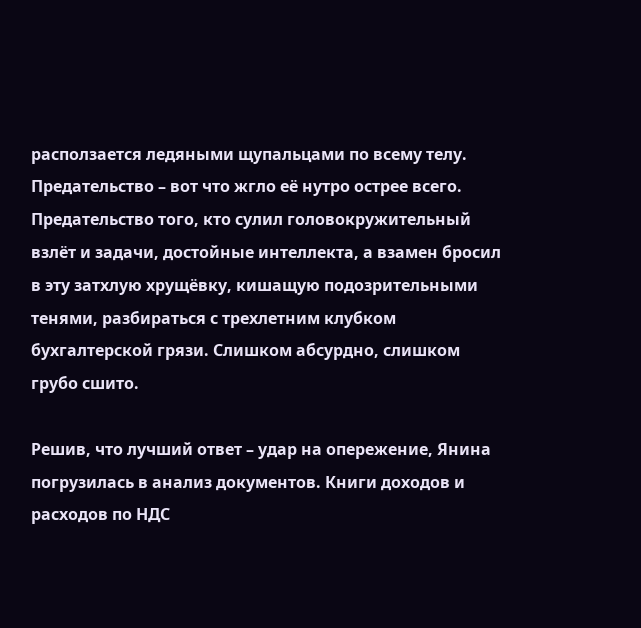расползается ледяными щупальцами по всему телу. Предательство – вот что жгло её нутро острее всего. Предательство того, кто сулил головокружительный взлёт и задачи, достойные интеллекта, а взамен бросил в эту затхлую хрущёвку, кишащую подозрительными тенями, разбираться с трехлетним клубком бухгалтерской грязи. Слишком абсурдно, слишком грубо сшито.

Решив, что лучший ответ – удар на опережение, Янина погрузилась в анализ документов. Книги доходов и расходов по НДС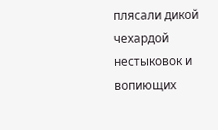плясали дикой чехардой нестыковок и вопиющих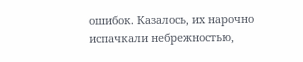ошибок. Казалось, их нарочно испачкали небрежностью,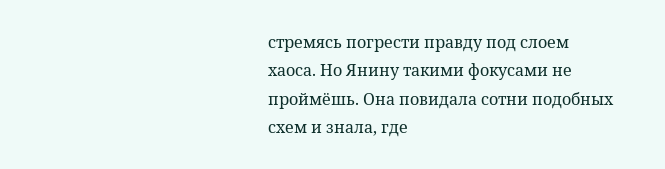стремясь погрести правду под слоем хаоса. Но Янину такими фокусами не проймёшь. Она повидала сотни подобных схем и знала, где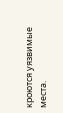кроются уязвимые места.